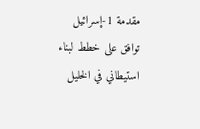مقدمة 1-إسرائيل توافق على خطط لبناء استيطاني في الخليل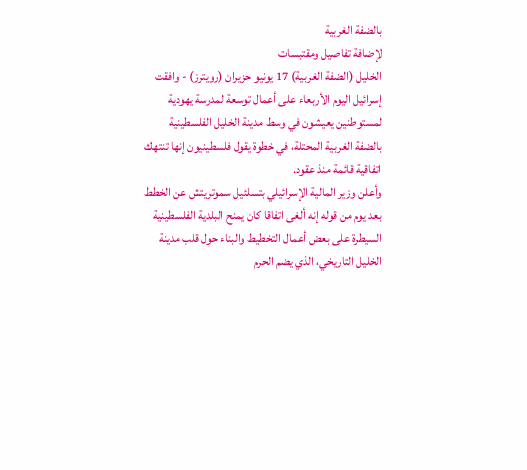بالضفة الغربية
لإضافة تفاصيل ومقتبسات
الخليل (الضفة الغربية) 17 يونيو حزيران (رويترز) - وافقت إسرائيل اليوم الأربعاء على أعمال توسعة لمدرسة يهودية لمستوطنين يعيشون في وسط مدينة الخليل الفلسطينية بالضفة الغربية المحتلة، في خطوة يقول فلسطينيون إنها تنتهك اتفاقية قائمة منذ عقود.
وأعلن وزير المالية الإسرائيلي بتسلئيل سموتريتش عن الخطط بعد يوم من قوله إنه ألغى اتفاقا كان يمنح البلدية الفلسطينية السيطرة على بعض أعمال التخطيط والبناء حول قلب مدينة الخليل التاريخي، الذي يضم الحرم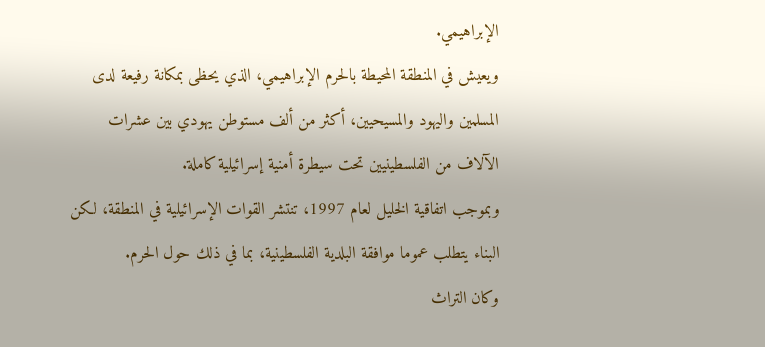الإبراهيمي.
ويعيش في المنطقة المحيطة بالحرم الإبراهيمي، الذي يحظى بمكانة رفيعة لدى المسلمين واليهود والمسيحيين، أكثر من ألف مستوطن يهودي بين عشرات الآلاف من الفلسطينيين تحت سيطرة أمنية إسرائيلية كاملة.
وبموجب اتفاقية الخليل لعام 1997، تنتشر القوات الإسرائيلية في المنطقة، لكن البناء يتطلب عموما موافقة البلدية الفلسطينية، بما في ذلك حول الحرم.
وكان التراث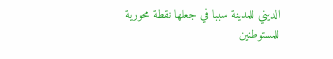الديني للمدينة سببا في جعلها نقطة محورية للمستوطنين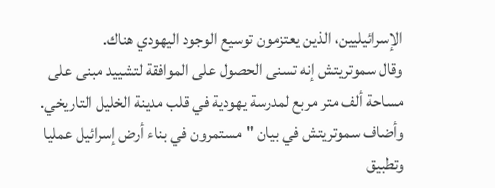الإسرائيليين، الذين يعتزمون توسيع الوجود اليهودي هناك.
وقال سموتريتش إنه تسنى الحصول على الموافقة لتشييد مبنى على مساحة ألف متر مربع لمدرسة يهودية في قلب مدينة الخليل التاريخي.
وأضاف سموتريتش في بيان "مستمرون في بناء أرض إسرائيل عمليا وتطبيق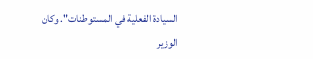السيادة الفعلية في المستوطنات". وكان الوزير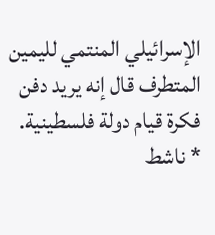الإسرائيلي المنتمي لليمين المتطرف قال إنه يريد دفن فكرة قيام دولة فلسطينية.
* ناشط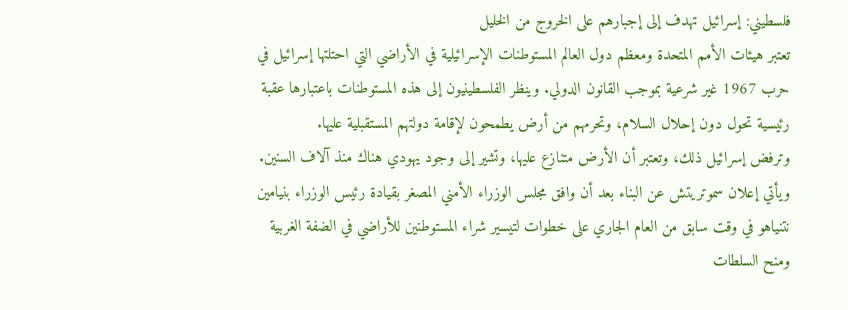فلسطيني: إسرائيل تهدف إلى إجبارهم على الخروج من الخليل
تعتبر هيئات الأمم المتحدة ومعظم دول العالم المستوطنات الإسرائيلية في الأراضي التي احتلتها إسرائيل في حرب 1967 غير شرعية بموجب القانون الدولي. وينظر الفلسطينيون إلى هذه المستوطنات باعتبارها عقبة رئيسية تحول دون إحلال السلام، وتحرمهم من أرض يطمحون لإقامة دولتهم المستقبلية عليها.
وترفض إسرائيل ذلك، وتعتبر أن الأرض متنازع عليها، وتشير إلى وجود يهودي هناك منذ آلاف السنين.
ويأتي إعلان سموتريتش عن البناء بعد أن وافق مجلس الوزراء الأمني المصغر بقيادة رئيس الوزراء بنيامين نتنياهو في وقت سابق من العام الجاري على خطوات لتيسير شراء المستوطنين للأراضي في الضفة الغربية ومنح السلطات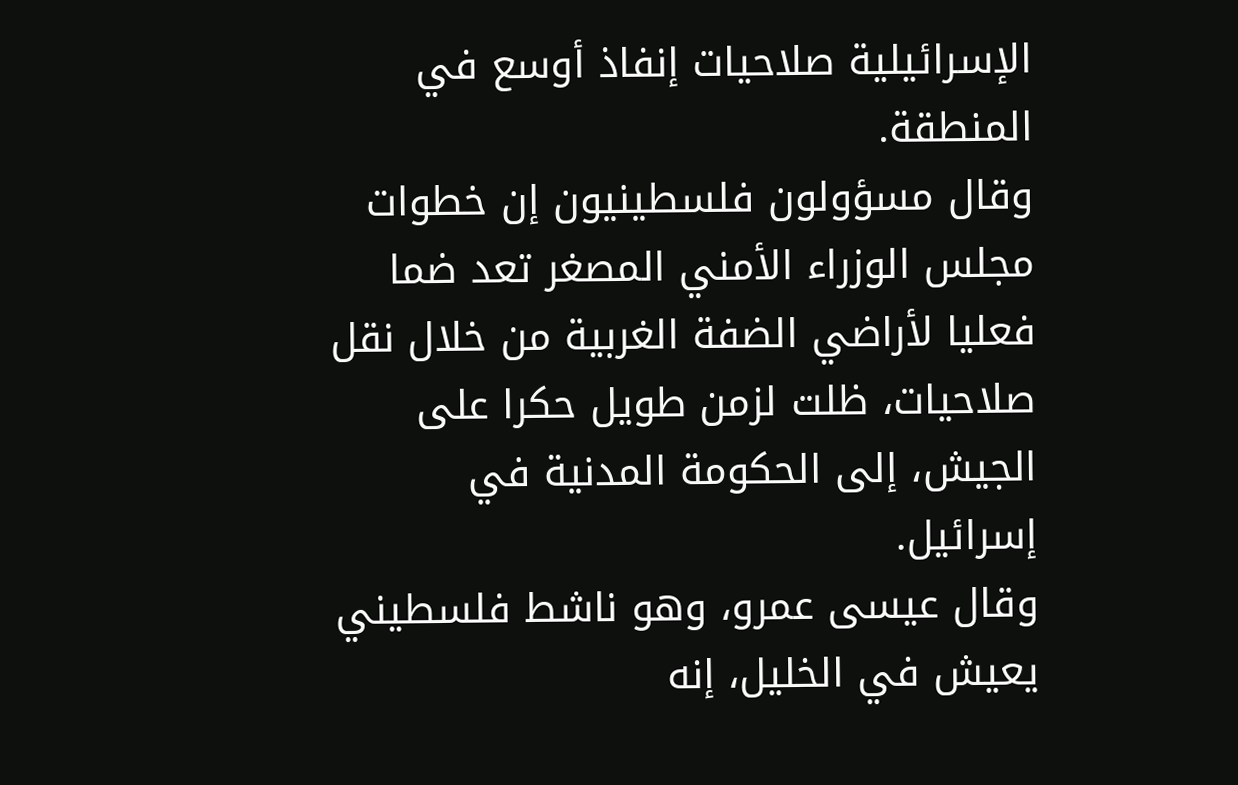الإسرائيلية صلاحيات إنفاذ أوسع في المنطقة.
وقال مسؤولون فلسطينيون إن خطوات مجلس الوزراء الأمني المصغر تعد ضما فعليا لأراضي الضفة الغربية من خلال نقل صلاحيات، ظلت لزمن طويل حكرا على الجيش، إلى الحكومة المدنية في إسرائيل.
وقال عيسى عمرو، وهو ناشط فلسطيني يعيش في الخليل، إنه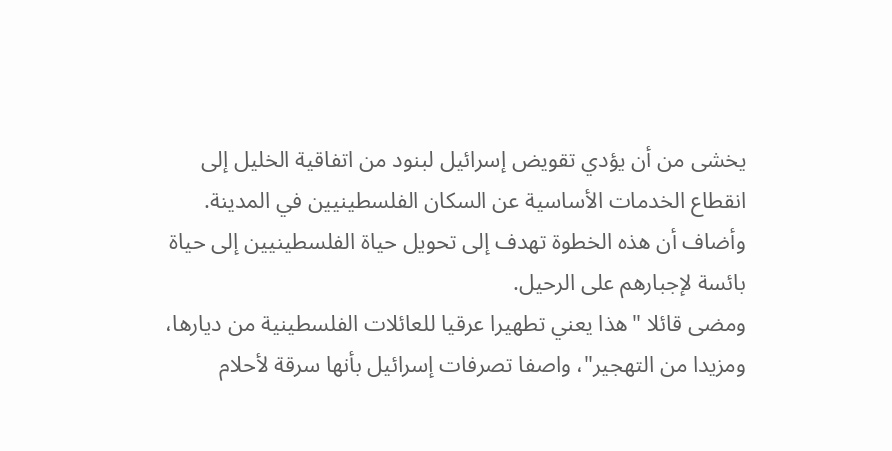يخشى من أن يؤدي تقويض إسرائيل لبنود من اتفاقية الخليل إلى انقطاع الخدمات الأساسية عن السكان الفلسطينيين في المدينة.
وأضاف أن هذه الخطوة تهدف إلى تحويل حياة الفلسطينيين إلى حياة بائسة لإجبارهم على الرحيل.
ومضى قائلا "هذا يعني تطهيرا عرقيا للعائلات الفلسطينية من ديارها، ومزيدا من التهجير"، واصفا تصرفات إسرائيل بأنها سرقة لأحلام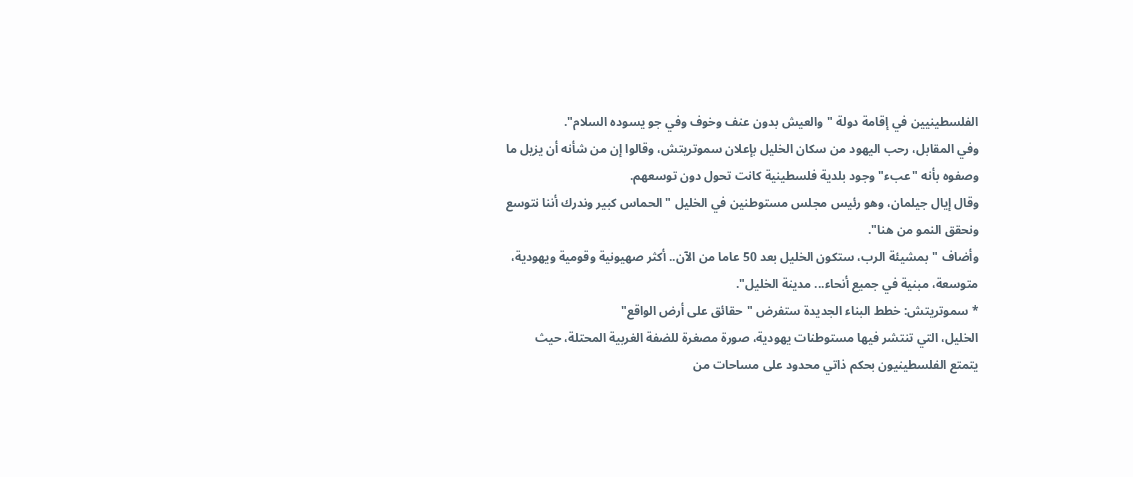الفلسطينيين في إقامة دولة "والعيش بدون عنف وخوف وفي جو يسوده السلام".
وفي المقابل، رحب اليهود من سكان الخليل بإعلان سموتريتش، وقالوا إن من شأنه أن يزيل ما وصفوه بأنه "عبء" وجود بلدية فلسطينية كانت تحول دون توسعهم.
وقال إيال جيلمان، وهو رئيس مجلس مستوطنين في الخليل "الحماس كبير وندرك أننا نتوسع ونحقق النمو من هنا".
وأضاف "بمشيئة الرب، ستكون الخليل بعد 50 عاما من الآن.. أكثر صهيونية وقومية ويهودية، متوسعة، مبنية في جميع أنحاء... مدينة الخليل".
* سموتريتش: خطط البناء الجديدة ستفرض "حقائق على أرض الواقع"
الخليل، التي تنتشر فيها مستوطنات يهودية، صورة مصغرة للضفة الغربية المحتلة، حيث يتمتع الفلسطينيون بحكم ذاتي محدود على مساحات من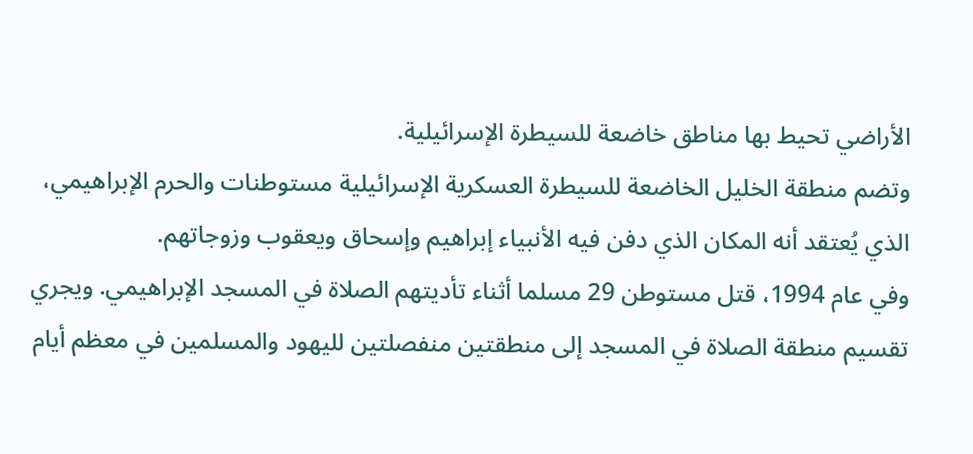الأراضي تحيط بها مناطق خاضعة للسيطرة الإسرائيلية.
وتضم منطقة الخليل الخاضعة للسيطرة العسكرية الإسرائيلية مستوطنات والحرم الإبراهيمي، الذي يُعتقد أنه المكان الذي دفن فيه الأنبياء إبراهيم وإسحاق ويعقوب وزوجاتهم.
وفي عام 1994، قتل مستوطن 29 مسلما أثناء تأديتهم الصلاة في المسجد الإبراهيمي. ويجري تقسيم منطقة الصلاة في المسجد إلى منطقتين منفصلتين لليهود والمسلمين في معظم أيام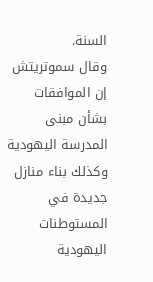السنة.
وقال سموتريتش إن الموافقات بشأن مبنى المدرسة اليهودية وكذلك بناء منازل جديدة في المستوطنات اليهودية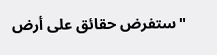"ستفرض حقائق على أرض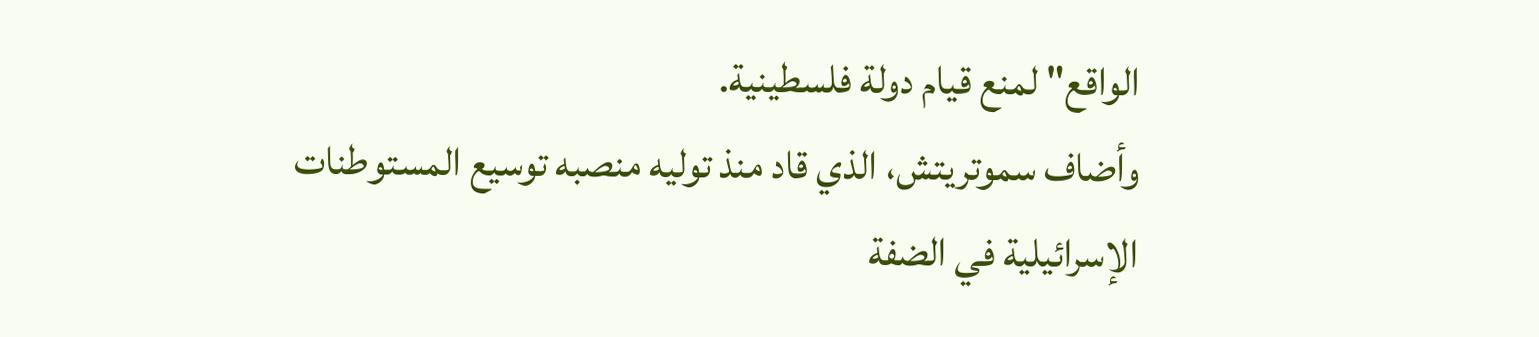الواقع" لمنع قيام دولة فلسطينية.
وأضاف سموتريتش، الذي قاد منذ توليه منصبه توسيع المستوطنات الإسرائيلية في الضفة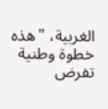الغربية، "هذه خطوة وطنية تفرض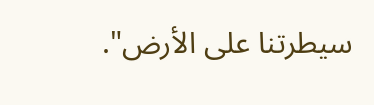سيطرتنا على الأرض".